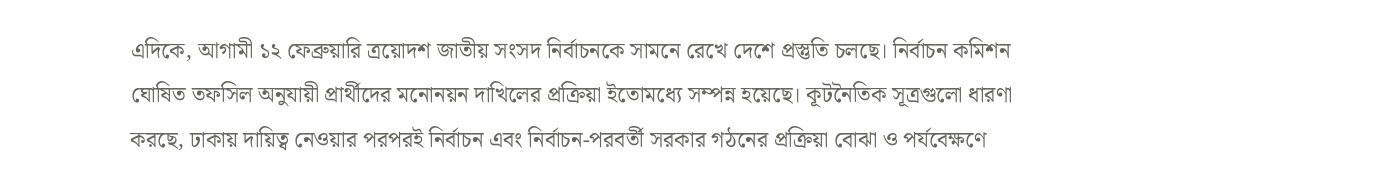এদিকে, আগামী ১২ ফেব্রুয়ারি ত্রয়োদশ জাতীয় সংসদ নির্বাচনকে সামনে রেখে দেশে প্রস্তুতি চলছে। নির্বাচন কমিশন ঘোষিত তফসিল অনুযায়ী প্রার্থীদের মনোনয়ন দাখিলের প্রক্রিয়া ইতোমধ্যে সম্পন্ন হয়েছে। কূটনৈতিক সূত্রগুলো ধারণা করছে, ঢাকায় দায়িত্ব নেওয়ার পরপরই নির্বাচন এবং নির্বাচন-পরবর্তী সরকার গঠনের প্রক্রিয়া বোঝা ও পর্যবেক্ষণে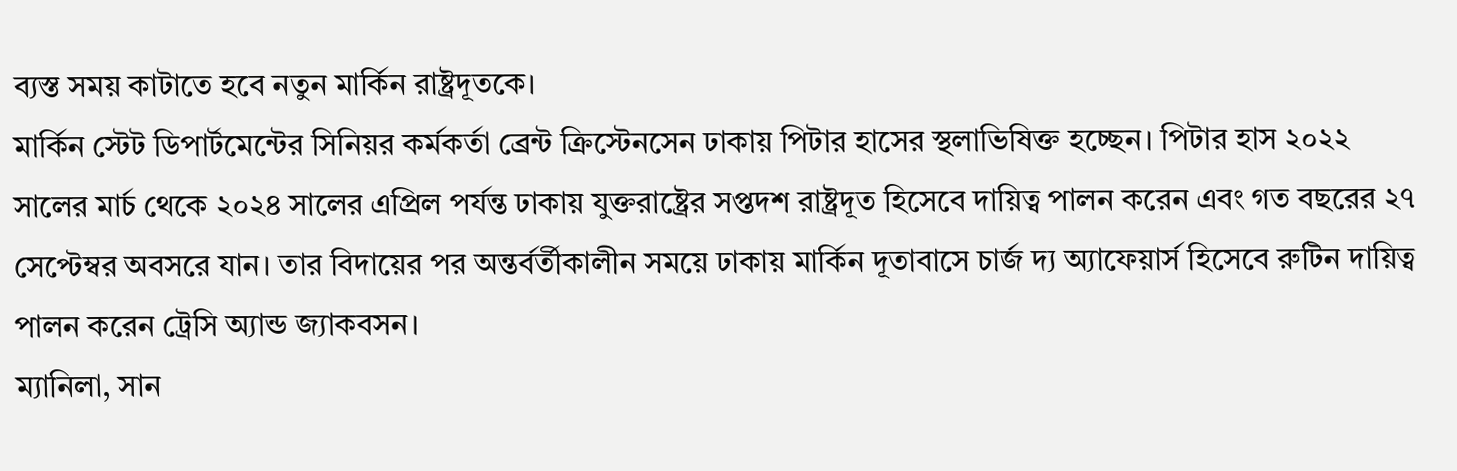ব্যস্ত সময় কাটাতে হবে নতুন মার্কিন রাষ্ট্রদূতকে।
মার্কিন স্টেট ডিপার্টমেন্টের সিনিয়র কর্মকর্তা ব্রেন্ট ক্রিস্টেনসেন ঢাকায় পিটার হাসের স্থলাভিষিক্ত হচ্ছেন। পিটার হাস ২০২২ সালের মার্চ থেকে ২০২৪ সালের এপ্রিল পর্যন্ত ঢাকায় যুক্তরাষ্ট্রের সপ্তদশ রাষ্ট্রদূত হিসেবে দায়িত্ব পালন করেন এবং গত বছরের ২৭ সেপ্টেম্বর অবসরে যান। তার বিদায়ের পর অন্তর্বর্তীকালীন সময়ে ঢাকায় মার্কিন দূতাবাসে চার্জ দ্য অ্যাফেয়ার্স হিসেবে রুটিন দায়িত্ব পালন করেন ট্রেসি অ্যান্ড জ্যাকবসন।
ম্যানিলা, সান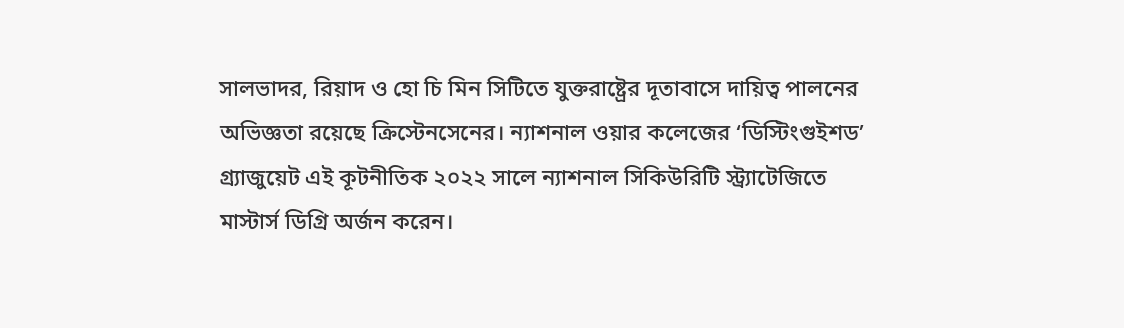সালভাদর, রিয়াদ ও হো চি মিন সিটিতে যুক্তরাষ্ট্রের দূতাবাসে দায়িত্ব পালনের অভিজ্ঞতা রয়েছে ক্রিস্টেনসেনের। ন্যাশনাল ওয়ার কলেজের ‘ডিস্টিংগুইশড’ গ্র্যাজুয়েট এই কূটনীতিক ২০২২ সালে ন্যাশনাল সিকিউরিটি স্ট্র্যাটেজিতে মাস্টার্স ডিগ্রি অর্জন করেন।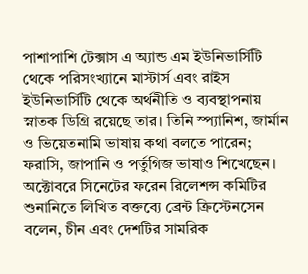পাশাপাশি টেক্সাস এ অ্যান্ড এম ইউনিভার্সিটি থেকে পরিসংখ্যানে মাস্টার্স এবং রাইস ইউনিভার্সিটি থেকে অর্থনীতি ও ব্যবস্থাপনায় স্নাতক ডিগ্রি রয়েছে তার। তিনি স্প্যানিশ, জার্মান ও ভিয়েতনামি ভাষায় কথা বলতে পারেন; ফরাসি, জাপানি ও পর্তুগিজ ভাষাও শিখেছেন।
অক্টোবরে সিনেটের ফরেন রিলেশন্স কমিটির শুনানিতে লিখিত বক্তব্যে ব্রেন্ট ক্রিস্টেনসেন বলেন, চীন এবং দেশটির সামরিক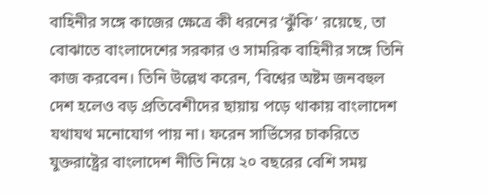বাহিনীর সঙ্গে কাজের ক্ষেত্রে কী ধরনের ‘ঝুঁকি’ রয়েছে, তা বোঝাতে বাংলাদেশের সরকার ও সামরিক বাহিনীর সঙ্গে তিনি কাজ করবেন। তিনি উল্লেখ করেন, ‘বিশ্বের অষ্টম জনবহুল দেশ হলেও বড় প্রতিবেশীদের ছায়ায় পড়ে থাকায় বাংলাদেশ যথাযথ মনোযোগ পায় না। ফরেন সার্ভিসের চাকরিতে যুক্তরাষ্ট্রের বাংলাদেশ নীতি নিয়ে ২০ বছরের বেশি সময়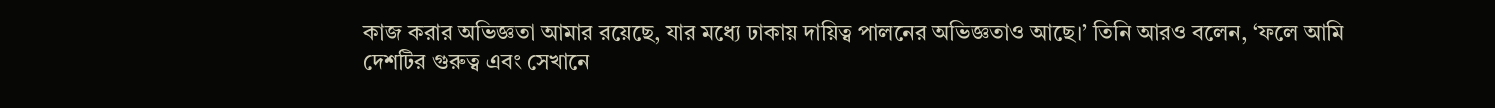কাজ করার অভিজ্ঞতা আমার রয়েছে, যার মধ্যে ঢাকায় দায়িত্ব পালনের অভিজ্ঞতাও আছে।’ তিনি আরও বলেন, ‘ফলে আমি দেশটির গুরুত্ব এবং সেখানে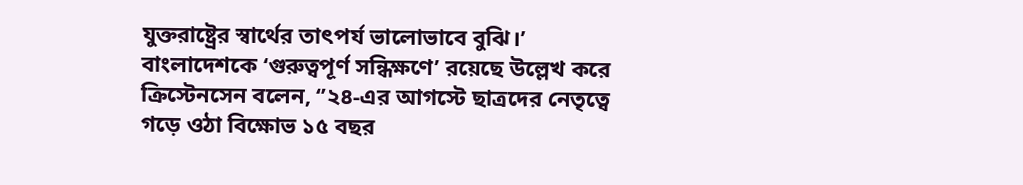যুক্তরাষ্ট্রের স্বার্থের তাৎপর্য ভালোভাবে বুঝি।’
বাংলাদেশকে ‘গুরুত্বপূর্ণ সন্ধিক্ষণে’ রয়েছে উল্লেখ করে ক্রিস্টেনসেন বলেন, ‘’২৪-এর আগস্টে ছাত্রদের নেতৃত্বে গড়ে ওঠা বিক্ষোভ ১৫ বছর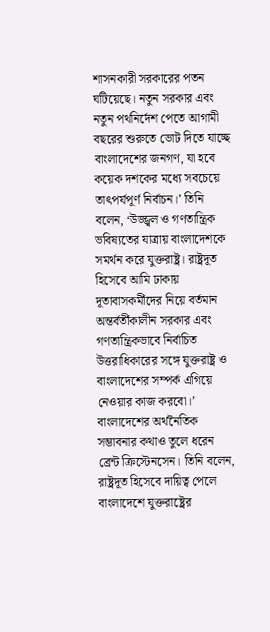শাসনকারী সরকারের পতন ঘটিয়েছে। নতুন সরকার এবং নতুন পথনির্দেশ পেতে আগামী বছরের শুরুতে ভোট দিতে যাচ্ছে বাংলাদেশের জনগণ, যা হবে কয়েক দশকের মধ্যে সবচেয়ে তাৎপর্যপূর্ণ নির্বাচন।’ তিনি বলেন, ‘উজ্জ্বল ও গণতান্ত্রিক ভবিষ্যতের যাত্রায় বাংলাদেশকে সমর্থন করে যুক্তরাষ্ট্র। রাষ্ট্রদূত হিসেবে আমি ঢাকায় দূতাবাসকর্মীদের নিয়ে বর্তমান অন্তর্বর্তীকালীন সরকার এবং গণতান্ত্রিকভাবে নির্বাচিত উত্তরাধিকারের সঙ্গে যুক্তরাষ্ট্র ও বাংলাদেশের সম্পর্ক এগিয়ে নেওয়ার কাজ করবো।’
বাংলাদেশের অর্থনৈতিক সম্ভাবনার কথাও তুলে ধরেন ব্রেন্ট ক্রিস্টেনসেন। তিনি বলেন, রাষ্ট্রদূত হিসেবে দায়িত্ব পেলে বাংলাদেশে যুক্তরাষ্ট্রের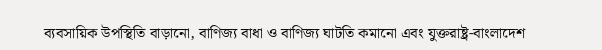ব্যবসায়িক উপস্থিতি বাড়ানো, বাণিজ্য বাধা ও বাণিজ্য ঘাটতি কমানো এবং যুক্তরাষ্ট্র-বাংলাদেশ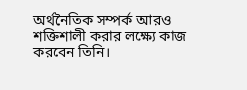অর্থনৈতিক সম্পর্ক আরও শক্তিশালী করার লক্ষ্যে কাজ করবেন তিনি।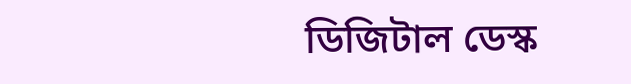ডিজিটাল ডেস্ক